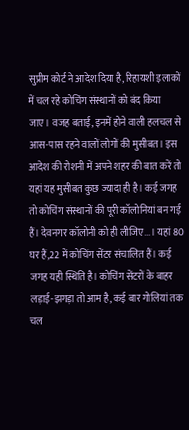सुप्रीम कोर्ट ने आदेश दिया है, रिहायशी इलाकों में चल रहे कोचिंग संस्थानों को बंद किया जाए। वजह बताई, इनमें होने वाली हलचल से आस-पास रहने वालों लोगों की मुसीबत। इस आदेश की रोशनी में अपने शहर की बात करें तो यहां यह मुसीबत कुछ ज्यादा ही है। कई जगह तो कोचिंग संस्थानों की पूरी कॉलोनियां बन गई हैं। देवनगर कॉलोनी को ही लीजिए...। यहां 80 घर हैं,22 में कोचिंग सेंटर संचालित हैं। कई जगह यही स्थिति है। कोचिंग सेंटरों के बाहर लड़ाई-झगड़ा तो आम है, कई बार गोलियां तक चल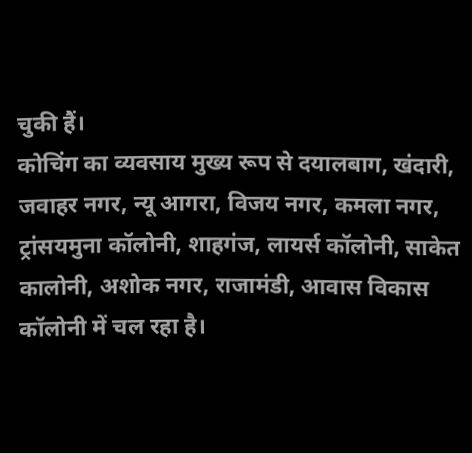चुकी हैं।
कोचिंग का व्यवसाय मुख्य रूप से दयालबाग, खंदारी, जवाहर नगर, न्यू आगरा, विजय नगर, कमला नगर, ट्रांसयमुना कॉलोनी, शाहगंज, लायर्स कॉलोनी, साकेत कालोनी, अशोक नगर, राजामंडी, आवास विकास कॉलोनी में चल रहा है।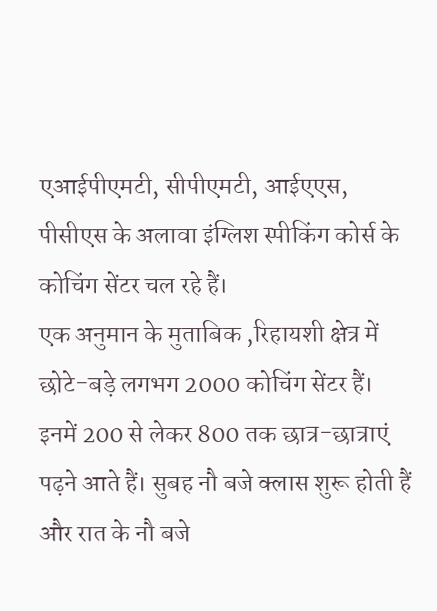एआईपीएमटी, सीपीएमटी, आईएएस, पीसीएस के अलावा इंग्लिश स्पीकिंग कोर्स के कोचिंग सेंटर चल रहे हैं।
एक अनुमान के मुताबिक ,रिहायशी क्षेत्र में छोटे-बड़े लगभग 2000 कोचिंग सेंटर हैं। इनमें 200 से लेकर 800 तक छात्र-छात्राएं पढ़ने आते हैं। सुबह नौ बजे क्लास शुरू होती हैं और रात के नौ बजे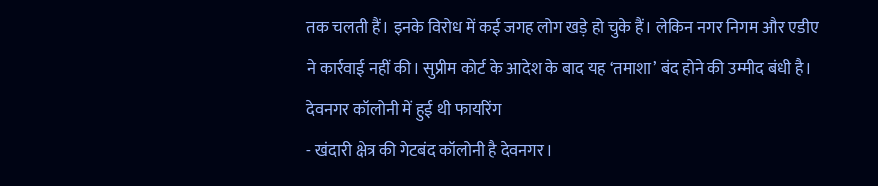तक चलती हैं। इनके विरोध में कई जगह लोग खड़े हो चुके हैं। लेकिन नगर निगम और एडीए ने कार्रवाई नहीं की। सुप्रीम कोर्ट के आदेश के बाद यह ‘तमाशा’ बंद होने की उम्मीद बंधी है।
देवनगर कॉलोनी में हुई थी फायरिंग
- खंदारी क्षेत्र की गेटबंद कॉलोनी है देवनगर।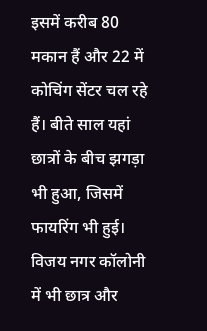इसमें करीब 80 मकान हैं और 22 में कोचिंग सेंटर चल रहे हैं। बीते साल यहां छात्रों के बीच झगड़ा भी हुआ, जिसमें फायरिंग भी हुई। विजय नगर कॉलोनी में भी छात्र और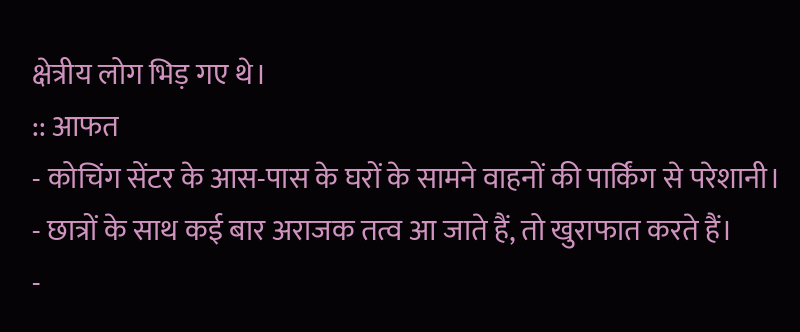क्षेत्रीय लोग भिड़ गए थे।
:: आफत
- कोचिंग सेंटर के आस-पास के घरों के सामने वाहनों की पार्किंग से परेशानी।
- छात्रों के साथ कई बार अराजक तत्व आ जाते हैं, तो खुराफात करते हैं।
-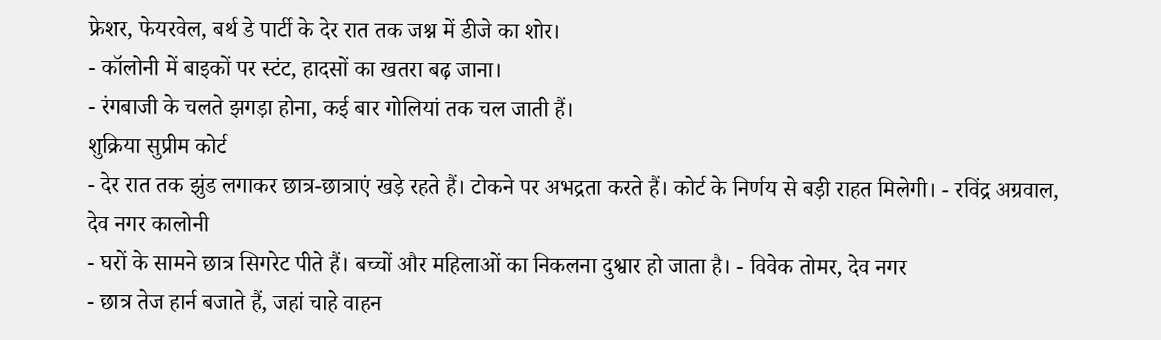फ्रेशर, फेयरवेल, बर्थ डे पार्टी के देर रात तक जश्न में डीजे का शोर।
- कॉलोनी में बाइकों पर स्टंट, हादसों का खतरा बढ़ जाना।
- रंगबाजी के चलते झगड़ा होना, कई बार गोलियां तक चल जाती हैं।
शुक्रिया सुप्रीम कोर्ट
- देर रात तक झुंड लगाकर छात्र-छात्राएं खड़े रहते हैं। टोकने पर अभद्रता करते हैं। कोर्ट के निर्णय से बड़ी राहत मिलेगी। - रविंद्र अग्रवाल, देव नगर कालोनी
- घरों के सामने छात्र सिगरेट पीते हैं। बच्चों और महिलाओं का निकलना दुश्वार हो जाता है। - विवेक तोमर, देव नगर
- छात्र तेज हार्न बजाते हैं, जहां चाहे वाहन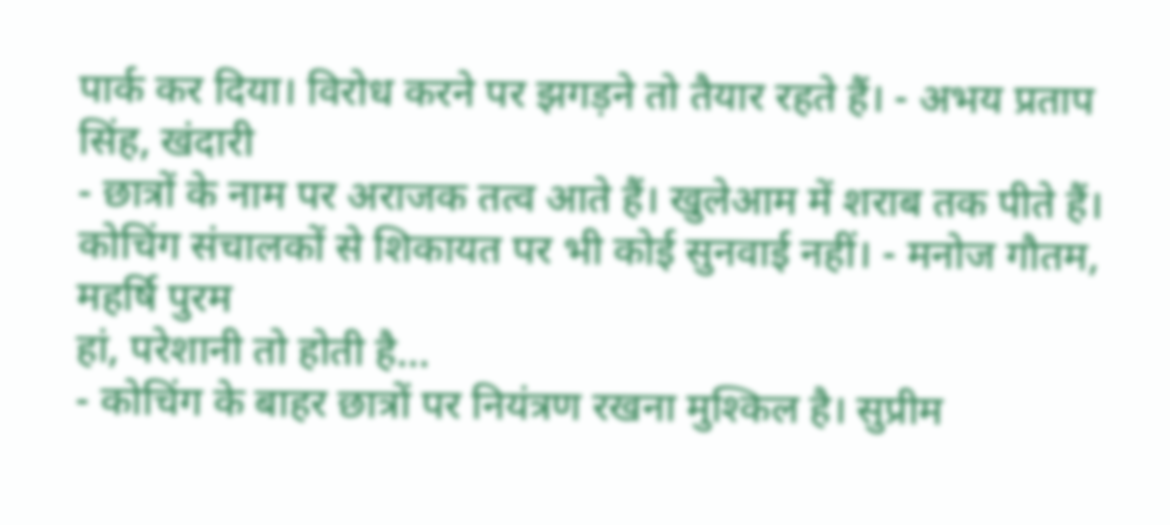पार्क कर दिया। विरोध करने पर झगड़ने तो तैयार रहते हैं। - अभय प्रताप सिंह, खंदारी
- छात्रों के नाम पर अराजक तत्व आते हैं। खुलेआम में शराब तक पीते हैं। कोचिंग संचालकों से शिकायत पर भी कोई सुनवाई नहीं। - मनोज गौतम, महर्षि पुरम
हां, परेशानी तो होती है...
- कोचिंग के बाहर छात्रों पर नियंत्रण रखना मुश्किल है। सुप्रीम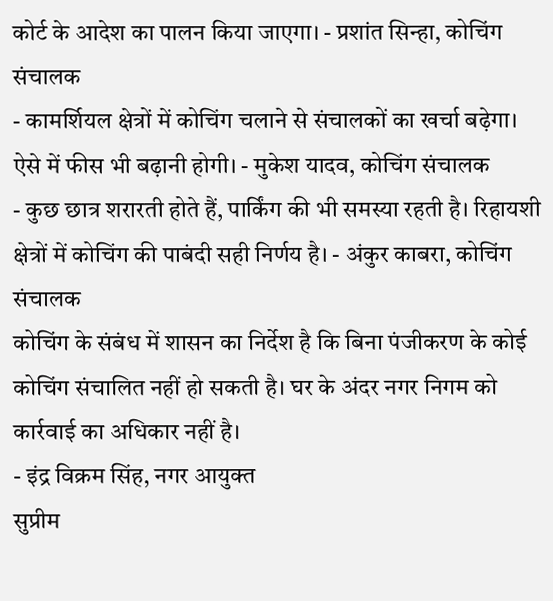कोर्ट के आदेश का पालन किया जाएगा। - प्रशांत सिन्हा, कोचिंग संचालक
- कामर्शियल क्षेत्रों में कोचिंग चलाने से संचालकों का खर्चा बढ़ेगा। ऐसे में फीस भी बढ़ानी होगी। - मुकेश यादव, कोचिंग संचालक
- कुछ छात्र शरारती होते हैं, पार्किंग की भी समस्या रहती है। रिहायशी क्षेत्रों में कोचिंग की पाबंदी सही निर्णय है। - अंकुर काबरा, कोचिंग संचालक
कोचिंग के संबंध में शासन का निर्देश है कि बिना पंजीकरण के कोई कोचिंग संचालित नहीं हो सकती है। घर के अंदर नगर निगम को कार्रवाई का अधिकार नहीं है।
- इंद्र विक्रम सिंह, नगर आयुक्त
सुप्रीम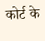कोर्ट के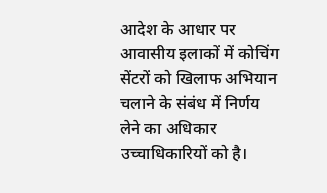आदेश के आधार पर आवासीय इलाकों में कोचिंग सेंटरों को खिलाफ अभियान चलाने के संबंध में निर्णय लेने का अधिकार उच्चाधिकारियों को है।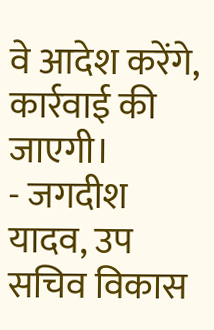वे आदेश करेंगे, कार्रवाई की जाएगी।
- जगदीश यादव, उप सचिव विकास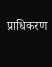प्राधिकरण